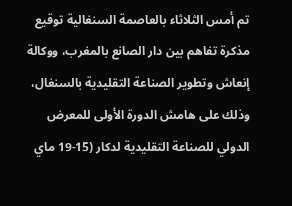تم أمس الثلاثاء بالعاصمة السنغالية توقيع مذكرة تفاهم بين دار الصانع بالمغرب، ووكالة إنعاش وتطوير الصناعة التقليدية بالسنغال، وذلك على هامش الدورة الأولى للمعرض الدولي للصناعة التقليدية لدكار (15-19 ماي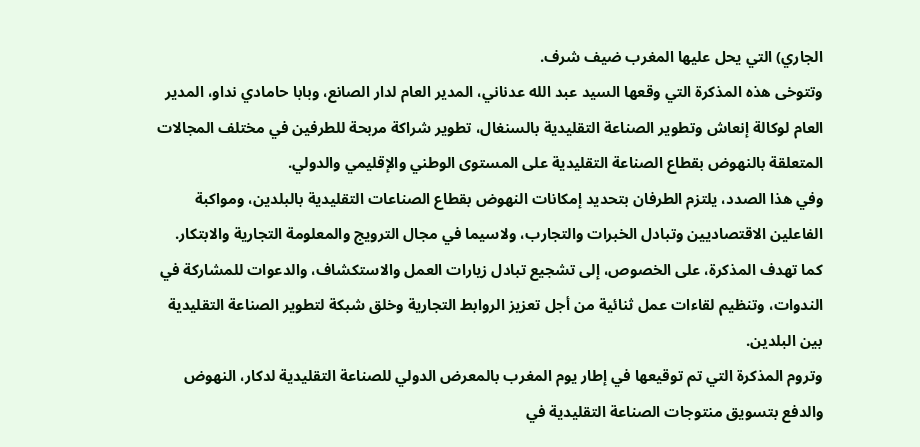الجاري) التي يحل عليها المغرب ضيف شرف.
وتتوخى هذه المذكرة التي وقعها السيد عبد الله عدناني، المدير العام لدار الصانع، وبابا حامادي نداو، المدير العام لوكالة إنعاش وتطوير الصناعة التقليدية بالسنغال، تطوير شراكة مربحة للطرفين في مختلف المجالات المتعلقة بالنهوض بقطاع الصناعة التقليدية على المستوى الوطني والإقليمي والدولي.
وفي هذا الصدد، يلتزم الطرفان بتحديد إمكانات النهوض بقطاع الصناعات التقليدية بالبلدين، ومواكبة الفاعلين الاقتصاديين وتبادل الخبرات والتجارب، ولاسيما في مجال الترويج والمعلومة التجارية والابتكار.
كما تهدف المذكرة، على الخصوص، إلى تشجيع تبادل زيارات العمل والاستكشاف، والدعوات للمشاركة في الندوات، وتنظيم لقاءات عمل ثنائية من أجل تعزيز الروابط التجارية وخلق شبكة لتطوير الصناعة التقليدية بين البلدين.
وتروم المذكرة التي تم توقيعها في إطار يوم المغرب بالمعرض الدولي للصناعة التقليدية لدكار، النهوض والدفع بتسويق منتوجات الصناعة التقليدية في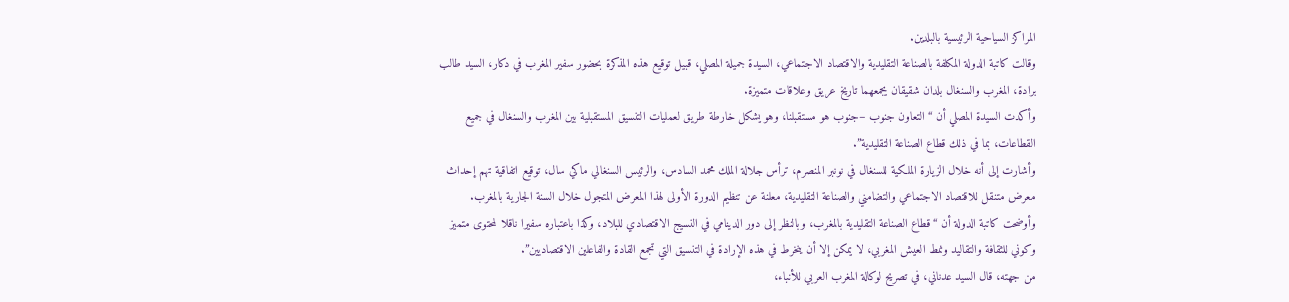المراكز السياحية الرئيسية بالبلدين.
وقالت كاتبة الدولة المكلفة بالصناعة التقليدية والاقتصاد الاجتماعي، السيدة جميلة المصلي، قبيل توقيع هذه المذكرة بحضور سفير المغرب في دكار، السيد طالب برادة، المغرب والسنغال بلدان شقيقان يجمعهما تاريخ عريق وعلاقات متميزة.
وأكدت السيدة المصلي أن “التعاون جنوب –جنوب هو مستقبلنا، وهو يشكل خارطة طريق لعمليات التنسيق المستقبلية بين المغرب والسنغال في جميع القطاعات، بما في ذلك قطاع الصناعة التقليدية”.
وأشارت إلى أنه خلال الزيارة الملكية للسنغال في نونبر المنصرم، ترأس جلالة الملك محمد السادس، والرئيس السنغالي ماكي سال، توقيع اتفاقية تهم إحداث معرض متنقل للاقتصاد الاجتماعي والتضامني والصناعة التقليدية، معلنة عن تنظيم الدورة الأولى لهذا المعرض المتجول خلال السنة الجارية بالمغرب.
وأوضحت كاتبة الدولة أن “قطاع الصناعة التقليدية بالمغرب، وبالنظر إلى دور الدينامي في النسيج الاقتصادي للبلاد، وكذا باعتباره سفيرا ناقلا لمحتوى متميز وكوني للثقافة والتقاليد ونمط العيش المغربي، لا يمكن إلا أن ينخرط في هذه الإرادة في التنسيق التي تجمع القادة والفاعلين الاقتصاديين”.
من جهته، قال السيد عدناني، في تصريح لوكالة المغرب العربي للأنباء،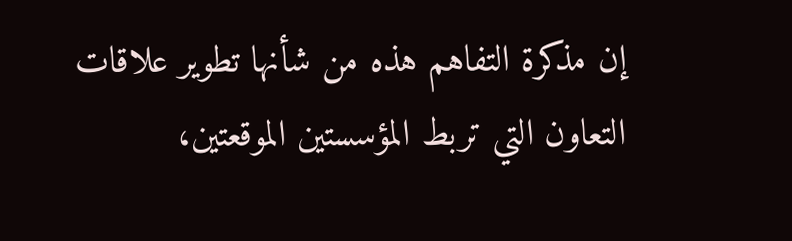إن مذكرة التفاهم هذه من شأنها تطوير علاقات التعاون التي تربط المؤسستين الموقعتين،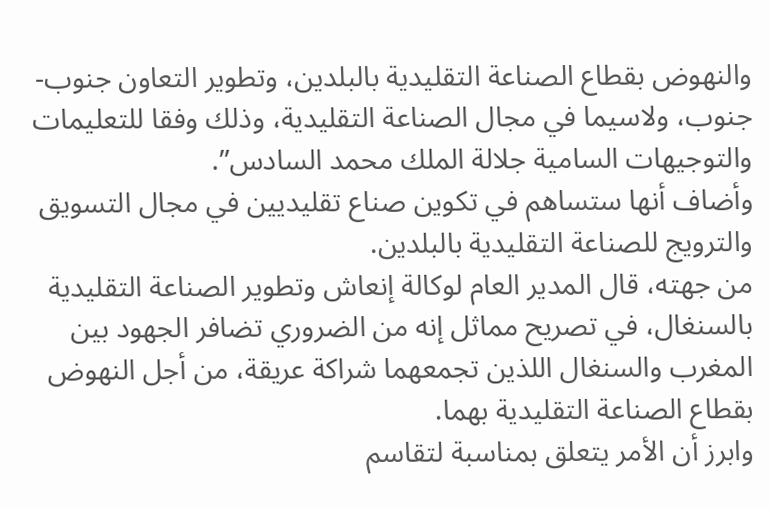والنهوض بقطاع الصناعة التقليدية بالبلدين، وتطوير التعاون جنوب-جنوب، ولاسيما في مجال الصناعة التقليدية، وذلك وفقا للتعليمات والتوجيهات السامية جلالة الملك محمد السادس”.
وأضاف أنها ستساهم في تكوين صناع تقليديين في مجال التسويق والترويج للصناعة التقليدية بالبلدين.
من جهته، قال المدير العام لوكالة إنعاش وتطوير الصناعة التقليدية بالسنغال، في تصريح مماثل إنه من الضروري تضافر الجهود بين المغرب والسنغال اللذين تجمعهما شراكة عريقة، من أجل النهوض بقطاع الصناعة التقليدية بهما.
وابرز أن الأمر يتعلق بمناسبة لتقاسم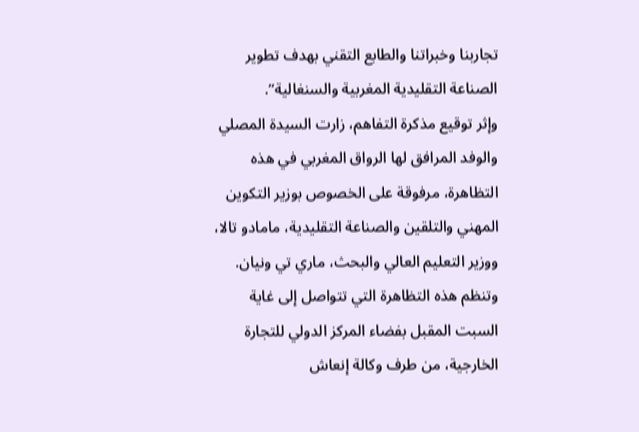تجاربنا وخبراتنا والطابع التقني بهدف تطوير الصناعة التقليدية المغربية والسنغالية”.
وإثر توقيع مذكرة التفاهم، زارت السيدة المصلي والوفد المرافق لها الرواق المغربي في هذه التظاهرة، مرفوقة على الخصوص بوزير التكوين المهني والتلقين والصناعة التقليدية، مامادو تالا، ووزير التعليم العالي والبحث، ماري تي ونيان.
وتنظم هذه التظاهرة التي تتواصل إلى غاية السبت المقبل بفضاء المركز الدولي للتجارة الخارجية، من طرف وكالة إنعاش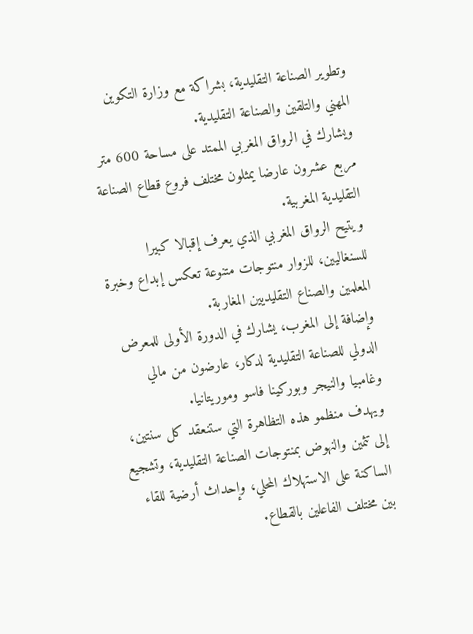وتطوير الصناعة التقليدية، بشراكة مع وزارة التكوين المهني والتلقين والصناعة التقليدية.
ويشارك في الرواق المغربي الممتد على مساحة 600 متر مربع عشرون عارضا يمثلون مختلف فروع قطاع الصناعة التقليدية المغربية.
ويتيح الرواق المغربي الذي يعرف إقبالا كبيرا للسنغاليين، للزوار منتوجات متنوعة تعكس إبداع وخبرة المعلمين والصناع التقليديين المغاربة.
وإضافة إلى المغرب، يشارك في الدورة الأولى للمعرض الدولي للصناعة التقليدية لدكار، عارضون من مالي وغامبيا والنيجر وبوركينا فاسو وموريتانيا.
ويهدف منظمو هذه التظاهرة التي ستنعقد كل سنتين، إلى تثمين والنهوض بمنتوجات الصناعة التقليدية، وتشجيع الساكنة على الاستهلاك المحلي، وإحداث أرضية للقاء بين مختلف الفاعلين بالقطاع.